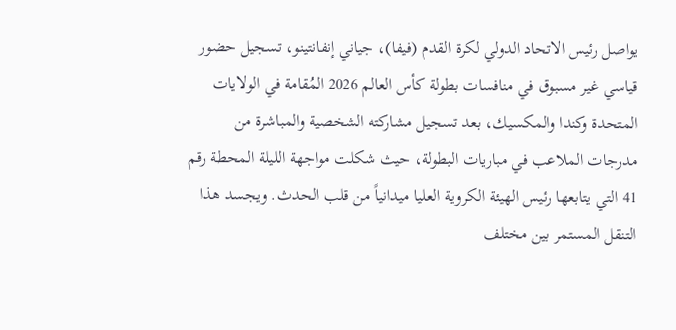يواصل رئيس الاتحاد الدولي لكرة القدم (فيفا)، جياني إنفانتينو، تسجيل حضور قياسي غير مسبوق في منافسات بطولة كأس العالم 2026 المُقامة في الولايات المتحدة وكندا والمكسيك، بعد تسجيل مشاركته الشخصية والمباشرة من مدرجات الملاعب في مباريات البطولة، حيث شكلت مواجهة الليلة المحطة رقم 41 التي يتابعها رئيس الهيئة الكروية العليا ميدانياً من قلب الحدث. ويجسد هذا التنقل المستمر بين مختلف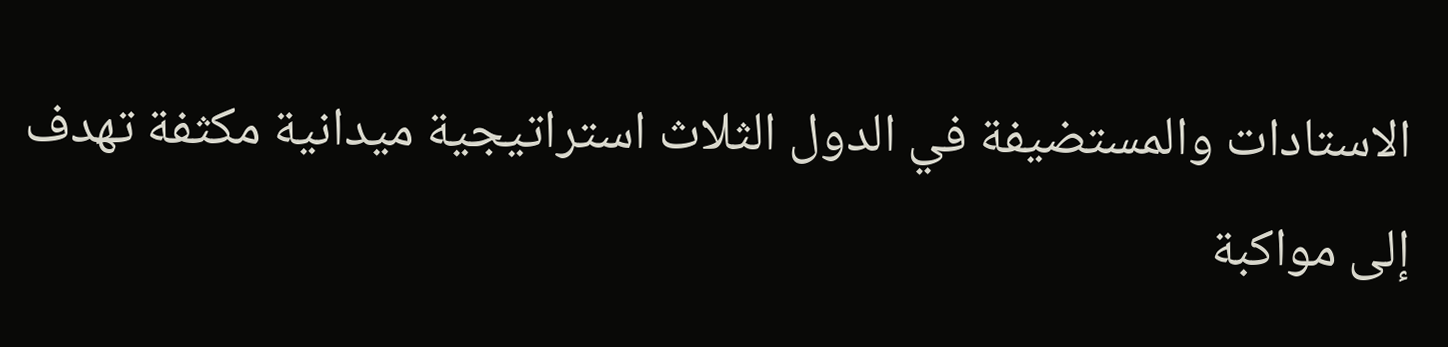الاستادات والمستضيفة في الدول الثلاث استراتيجية ميدانية مكثفة تهدف إلى مواكبة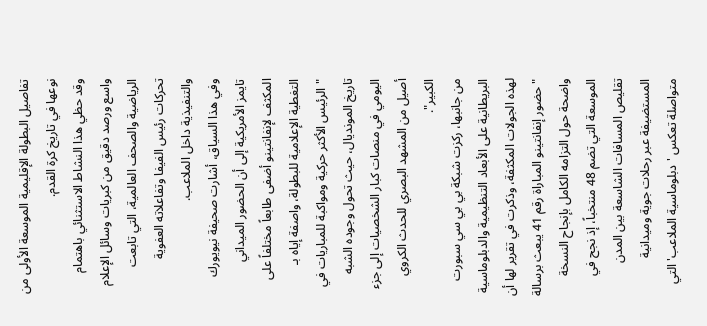تفاصيل البطولة الإقليمية الموسعة الأولى من نوعها في تاريخ كرة القدم.
وقد حظي هذا النشاط الاستثنائي باهتمام واسع ورصد دقيق من كبريات وسائل الإعلام الرياضية والصحف العالمية، التي تابعت تحركات رئيس الفيفا وتفاعلاته العفوية والتنفيذية داخل الملاعب.
وفي هذا السياق، أشارت صحيفة نيويورك تايمز الأمريكية إلى أن الحضور الميداني المكثف لإنفانتينو أضفى طابعاً مختلفاً على التغطية الإعلامية للبطولة، واصفة إياه بـ "الرئيس الأكثر حركية ومواكبة للمباريات في تاريخ المونديال، حيث تحول وجوده الشبه اليومي في منصات كبار الشخصيات إلى جزء أصيل من المشهد البصري للحدث الكروي الكبير".
من جانبها، ركزت شبكة بي بي سي سبورت البريطانية على الأبعاد التنظيمية والدبلوماسية لهذه الجولات المكثفة، وذكرت في تقرير لها أن "حضور إنفانتينو المباراة رقم 41 يبعث برسالة واضحة حول التزامه الكامل بإنجاح النسخة الموسعة التي تضم 48 منتخباً، إذ نجح في تقليص المسافات الشاسعة بين المدن المستضيفة عبر رحلات جوية وميدانية متواصلة تعكس 'دبلوماسية الملاعب' التي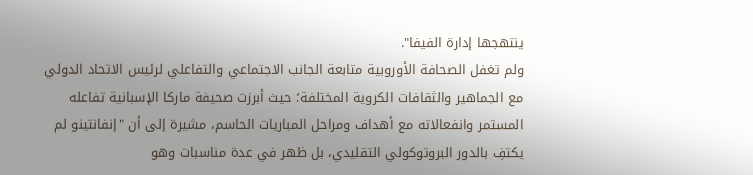ينتهجها إدارة الفيفا".
ولم تغفل الصحافة الأوروبية متابعة الجانب الاجتماعي والتفاعلي لرئيس الاتحاد الدولي مع الجماهير والثقافات الكروية المختلفة؛ حيث أبرزت صحيفة ماركا الإسبانية تفاعله المستمر وانفعالاته مع أهداف ومراحل المباريات الحاسم، مشيرة إلى أن "إنفانتينو لم يكتفِ بالدور البروتوكولي التقليدي، بل ظهر في عدة مناسبات وهو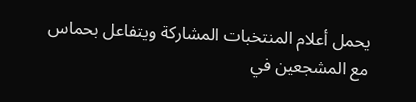يحمل أعلام المنتخبات المشاركة ويتفاعل بحماس مع المشجعين في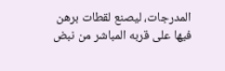المدرجات، ليصنع لقطات برهن فيها على قربه المباشر من نبض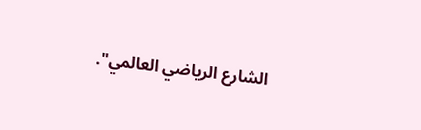الشارع الرياضي العالمي".